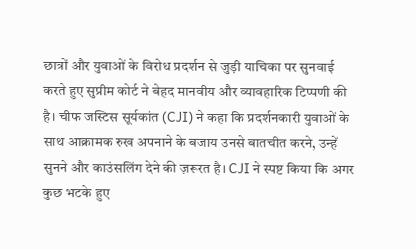छात्रों और युवाओं के विरोध प्रदर्शन से जुड़ी याचिका पर सुनवाई करते हुए सुप्रीम कोर्ट ने बेहद मानवीय और व्यावहारिक टिप्पणी की है। चीफ जस्टिस सूर्यकांत (CJI) ने कहा कि प्रदर्शनकारी युवाओं के साथ आक्रामक रुख अपनाने के बजाय उनसे बातचीत करने, उन्हें सुनने और काउंसलिंग देने की ज़रूरत है। CJI ने स्पष्ट किया कि अगर कुछ भटके हुए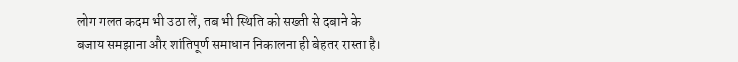लोग गलत कदम भी उठा लें, तब भी स्थिति को सख्ती से दबाने के बजाय समझाना और शांतिपूर्ण समाधान निकालना ही बेहतर रास्ता है।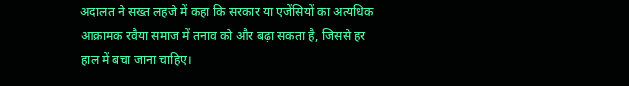अदालत ने सख्त लहजे में कहा कि सरकार या एजेंसियों का अत्यधिक आक्रामक रवैया समाज में तनाव को और बढ़ा सकता है, जिससे हर हाल में बचा जाना चाहिए।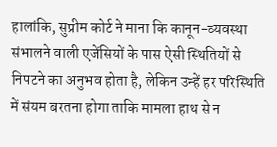हालांकि, सुप्रीम कोर्ट ने माना कि कानून-व्यवस्था संभालने वाली एजेंसियों के पास ऐसी स्थितियों से निपटने का अनुभव होता है, लेकिन उन्हें हर परिस्थिति में संयम बरतना होगा ताकि मामला हाथ से न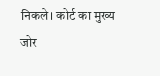निकले। कोर्ट का मुख्य जोर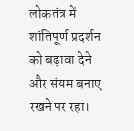लोकतंत्र में शांतिपूर्ण प्रदर्शन को बढ़ावा देने और संयम बनाए रखने पर रहा।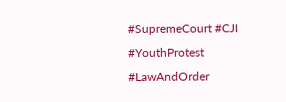#SupremeCourt #CJI #YouthProtest #LawAndOrder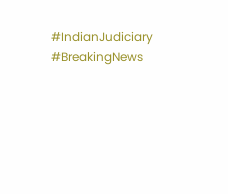#IndianJudiciary #BreakingNews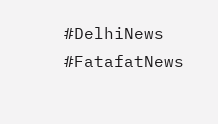#DelhiNews #FatafatNews